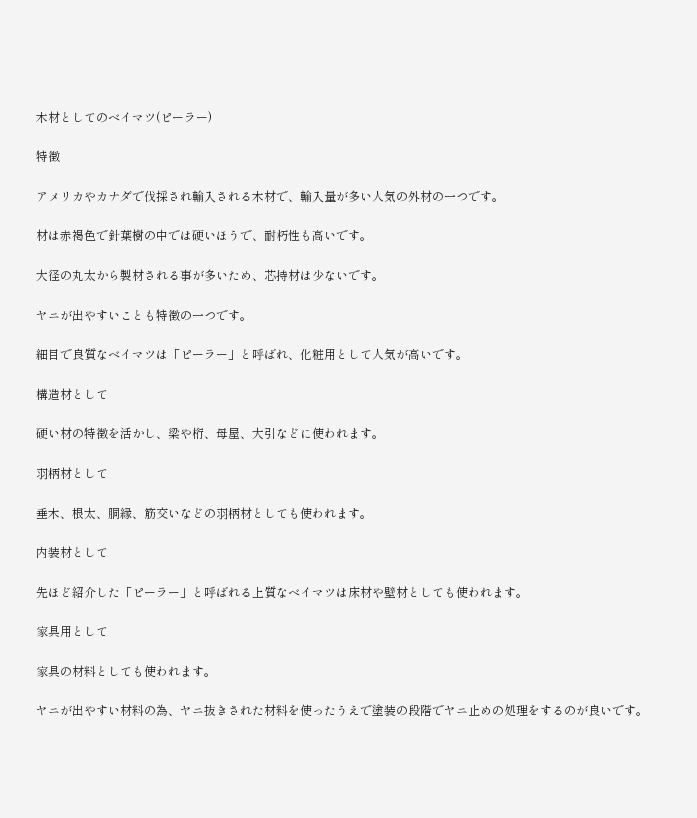木材としてのベイマツ(ピーラー)

特徴

アメリカやカナダで伐採され輸入される木材で、輸入量が多い人気の外材の一つです。

材は赤褐色で針葉樹の中では硬いほうで、耐朽性も高いです。

大径の丸太から製材される事が多いため、芯持材は少ないです。

ヤニが出やすいことも特徴の一つです。

細目で良質なベイマツは「ピーラー」と呼ばれ、化粧用として人気が高いです。

構造材として

硬い材の特徴を活かし、梁や桁、母屋、大引などに使われます。

羽柄材として

垂木、根太、胴縁、筋交いなどの羽柄材としても使われます。

内装材として

先ほど紹介した「ピーラー」と呼ばれる上質なベイマツは床材や壁材としても使われます。

家具用として

家具の材料としても使われます。

ヤニが出やすい材料の為、ヤニ抜きされた材料を使ったうえで塗装の段階でヤニ止めの処理をするのが良いです。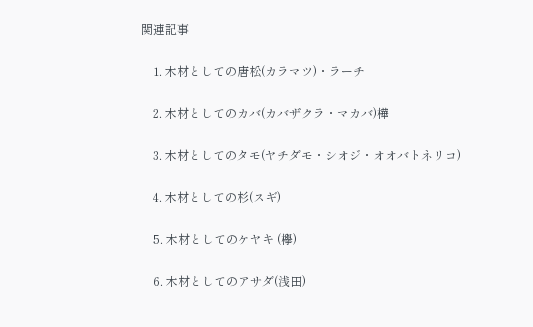関連記事

    1. 木材としての唐松(カラマツ)・ラーチ

    2. 木材としてのカバ(カバザクラ・マカバ)樺

    3. 木材としてのタモ(ヤチダモ・シオジ・オオバトネリコ)

    4. 木材としての杉(スギ)

    5. 木材としてのケヤキ (欅)

    6. 木材としてのアサダ(浅田)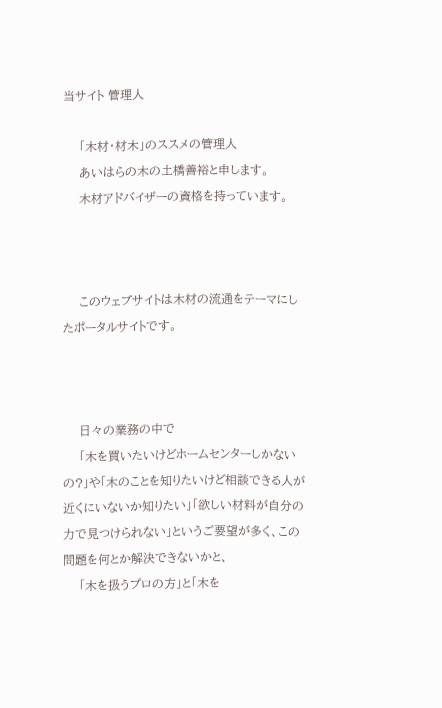当サイト 管理人

    「木材・材木」のススメの管理人
    あいはらの木の土橋善裕と申します。
    木材アドバイザーの資格を持っています。



    このウェブサイトは木材の流通をテーマにしたポータルサイトです。



    日々の業務の中で
    「木を買いたいけどホームセンターしかないの?」や「木のことを知りたいけど相談できる人が近くにいないか知りたい」「欲しい材料が自分の力で見つけられない」というご要望が多く、この問題を何とか解決できないかと、
    「木を扱うプロの方」と「木を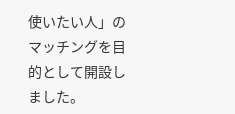使いたい人」のマッチングを目的として開設しました。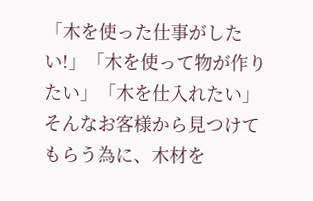「木を使った仕事がしたい!」「木を使って物が作りたい」「木を仕入れたい」そんなお客様から見つけてもらう為に、木材を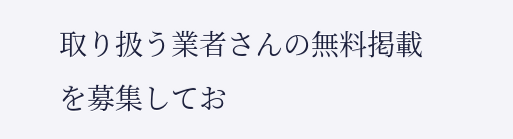取り扱う業者さんの無料掲載を募集してお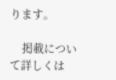ります。

    掲載について詳しくは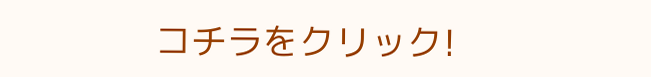コチラをクリック!